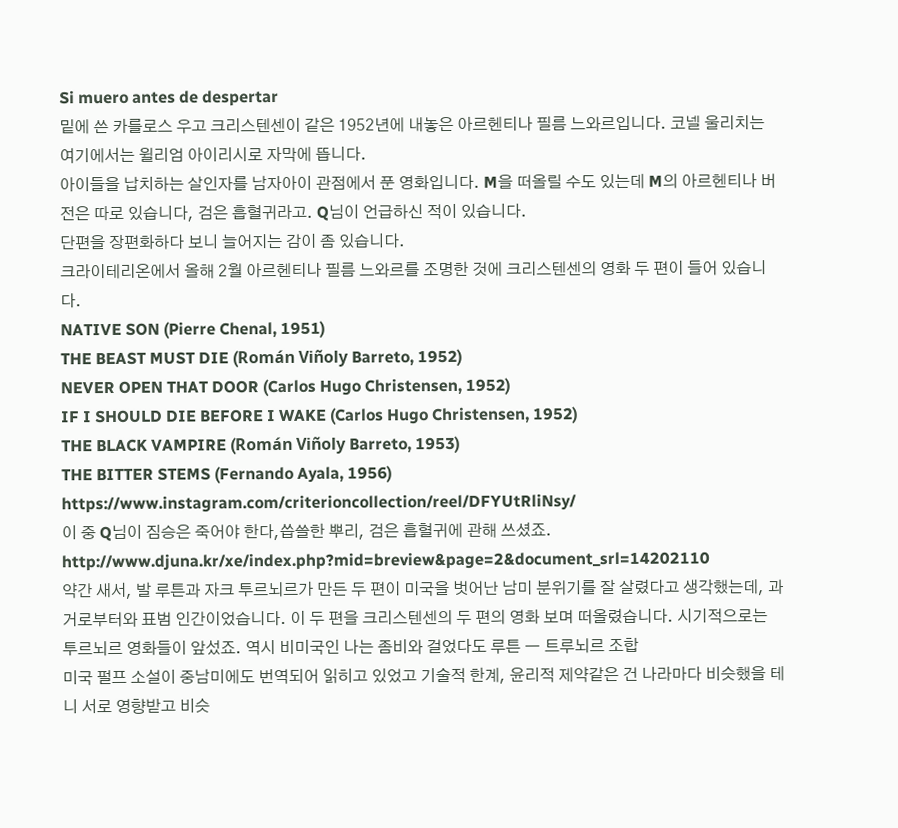Si muero antes de despertar
밑에 쓴 카를로스 우고 크리스텐센이 같은 1952년에 내놓은 아르헨티나 필름 느와르입니다. 코넬 울리치는 여기에서는 윌리엄 아이리시로 자막에 뜹니다.
아이들을 납치하는 살인자를 남자아이 관점에서 푼 영화입니다. M을 떠올릴 수도 있는데 M의 아르헨티나 버전은 따로 있습니다, 검은 흡혈귀라고. Q님이 언급하신 적이 있습니다.
단편을 장편화하다 보니 늘어지는 감이 좀 있습니다.
크라이테리온에서 올해 2월 아르헨티나 필름 느와르를 조명한 것에 크리스텐센의 영화 두 편이 들어 있습니다.
NATIVE SON (Pierre Chenal, 1951)
THE BEAST MUST DIE (Román Viñoly Barreto, 1952)
NEVER OPEN THAT DOOR (Carlos Hugo Christensen, 1952)
IF I SHOULD DIE BEFORE I WAKE (Carlos Hugo Christensen, 1952)
THE BLACK VAMPIRE (Román Viñoly Barreto, 1953)
THE BITTER STEMS (Fernando Ayala, 1956)
https://www.instagram.com/criterioncollection/reel/DFYUtRliNsy/
이 중 Q님이 짐승은 죽어야 한다,씁쓸한 뿌리, 검은 흡혈귀에 관해 쓰셨죠.
http://www.djuna.kr/xe/index.php?mid=breview&page=2&document_srl=14202110
약간 새서, 발 루튼과 자크 투르뇌르가 만든 두 편이 미국을 벗어난 남미 분위기를 잘 살렸다고 생각했는데, 과거로부터와 표범 인간이었습니다. 이 두 편을 크리스텐센의 두 편의 영화 보며 떠올렸습니다. 시기적으로는 투르뇌르 영화들이 앞섰죠. 역시 비미국인 나는 좀비와 걸었다도 루튼 ㅡ 트루뇌르 조합
미국 펄프 소설이 중남미에도 번역되어 읽히고 있었고 기술적 한계, 윤리적 제약같은 건 나라마다 비슷했을 테니 서로 영향받고 비슷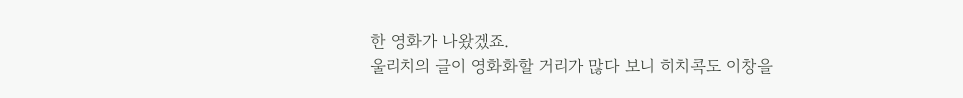한 영화가 나왔겠죠.
울리치의 글이 영화화할 거리가 많다 보니 히치콕도 이창을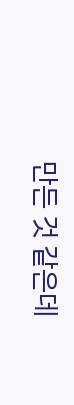만든 것 같은데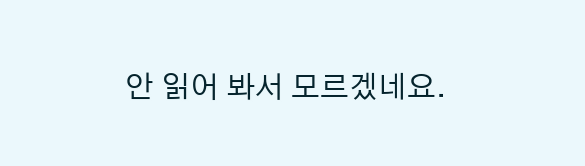안 읽어 봐서 모르겠네요.